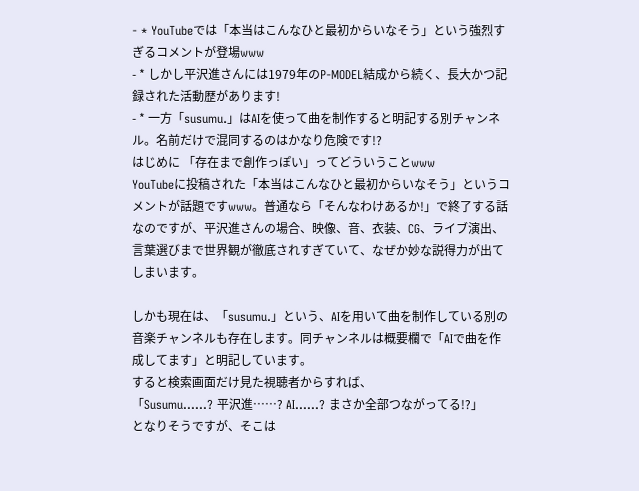- * YouTubeでは「本当はこんなひと最初からいなそう」という強烈すぎるコメントが登場www
- * しかし平沢進さんには1979年のP-MODEL結成から続く、長大かつ記録された活動歴があります!
- * 一方「susumu.」はAIを使って曲を制作すると明記する別チャンネル。名前だけで混同するのはかなり危険です!?
はじめに 「存在まで創作っぽい」ってどういうことwww
YouTubeに投稿された「本当はこんなひと最初からいなそう」というコメントが話題ですwww。普通なら「そんなわけあるか!」で終了する話なのですが、平沢進さんの場合、映像、音、衣装、CG、ライブ演出、言葉選びまで世界観が徹底されすぎていて、なぜか妙な説得力が出てしまいます。

しかも現在は、「susumu.」という、AIを用いて曲を制作している別の音楽チャンネルも存在します。同チャンネルは概要欄で「AIで曲を作成してます」と明記しています。
すると検索画面だけ見た視聴者からすれば、
「Susumu……? 平沢進……? AI……? まさか全部つながってる!?」
となりそうですが、そこは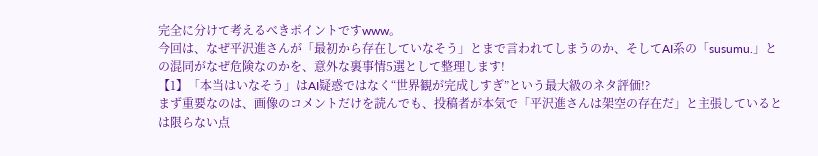完全に分けて考えるべきポイントですwww。
今回は、なぜ平沢進さんが「最初から存在していなそう」とまで言われてしまうのか、そしてAI系の「susumu.」との混同がなぜ危険なのかを、意外な裏事情5選として整理します!
【1】「本当はいなそう」はAI疑惑ではなく“世界観が完成しすぎ”という最大級のネタ評価!?
まず重要なのは、画像のコメントだけを読んでも、投稿者が本気で「平沢進さんは架空の存在だ」と主張しているとは限らない点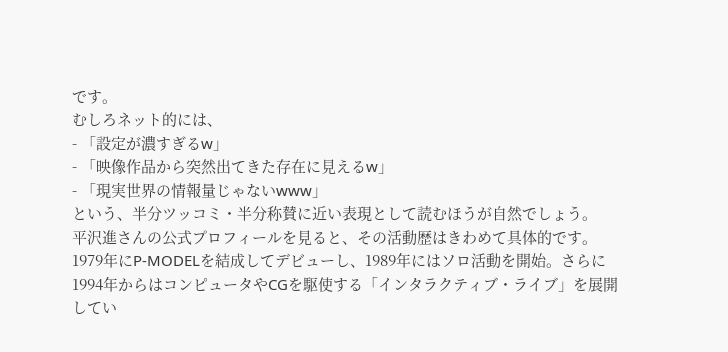です。
むしろネット的には、
- 「設定が濃すぎるw」
- 「映像作品から突然出てきた存在に見えるw」
- 「現実世界の情報量じゃないwww」
という、半分ツッコミ・半分称賛に近い表現として読むほうが自然でしょう。
平沢進さんの公式プロフィールを見ると、その活動歴はきわめて具体的です。1979年にP-MODELを結成してデビューし、1989年にはソロ活動を開始。さらに1994年からはコンピュータやCGを駆使する「インタラクティブ・ライブ」を展開してい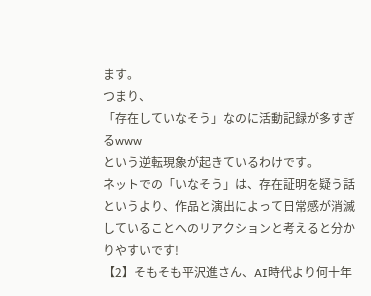ます。
つまり、
「存在していなそう」なのに活動記録が多すぎるwww
という逆転現象が起きているわけです。
ネットでの「いなそう」は、存在証明を疑う話というより、作品と演出によって日常感が消滅していることへのリアクションと考えると分かりやすいです!
【2】そもそも平沢進さん、AI時代より何十年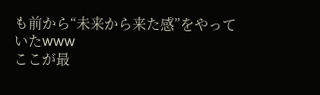も前から“未来から来た感”をやっていたwww
ここが最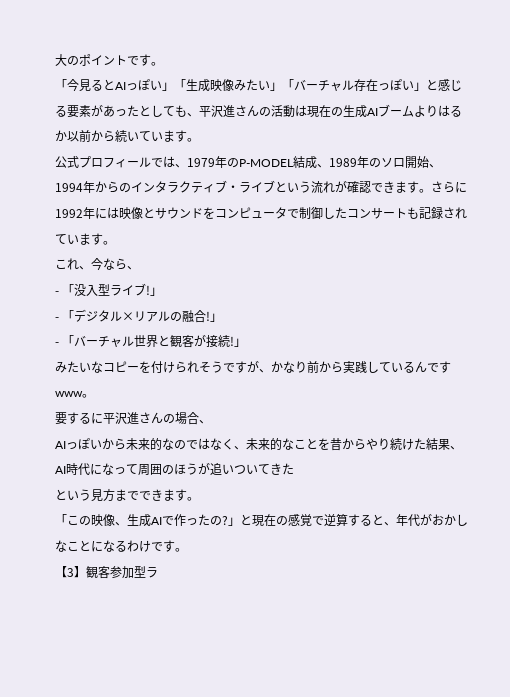大のポイントです。
「今見るとAIっぽい」「生成映像みたい」「バーチャル存在っぽい」と感じる要素があったとしても、平沢進さんの活動は現在の生成AIブームよりはるか以前から続いています。
公式プロフィールでは、1979年のP-MODEL結成、1989年のソロ開始、1994年からのインタラクティブ・ライブという流れが確認できます。さらに1992年には映像とサウンドをコンピュータで制御したコンサートも記録されています。
これ、今なら、
- 「没入型ライブ!」
- 「デジタル×リアルの融合!」
- 「バーチャル世界と観客が接続!」
みたいなコピーを付けられそうですが、かなり前から実践しているんですwww。
要するに平沢進さんの場合、
AIっぽいから未来的なのではなく、未来的なことを昔からやり続けた結果、AI時代になって周囲のほうが追いついてきた
という見方までできます。
「この映像、生成AIで作ったの?」と現在の感覚で逆算すると、年代がおかしなことになるわけです。
【3】観客参加型ラ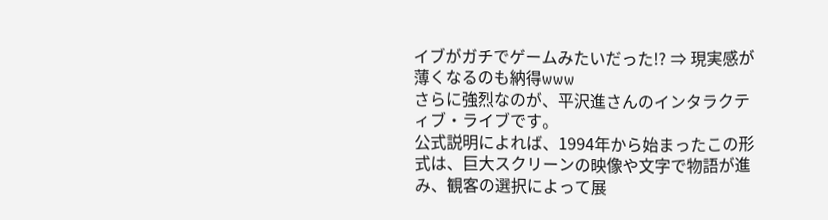イブがガチでゲームみたいだった!? ⇒ 現実感が薄くなるのも納得www
さらに強烈なのが、平沢進さんのインタラクティブ・ライブです。
公式説明によれば、1994年から始まったこの形式は、巨大スクリーンの映像や文字で物語が進み、観客の選択によって展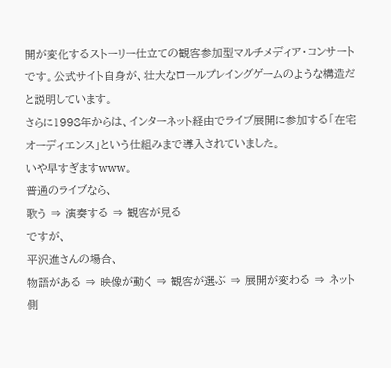開が変化するストーリー仕立ての観客参加型マルチメディア・コンサートです。公式サイト自身が、壮大なロールプレイングゲームのような構造だと説明しています。
さらに1998年からは、インターネット経由でライブ展開に参加する「在宅オーディエンス」という仕組みまで導入されていました。
いや早すぎますwww。
普通のライブなら、
歌う ⇒ 演奏する ⇒ 観客が見る
ですが、
平沢進さんの場合、
物語がある ⇒ 映像が動く ⇒ 観客が選ぶ ⇒ 展開が変わる ⇒ ネット側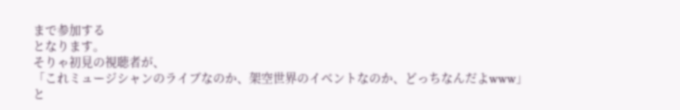まで参加する
となります。
そりゃ初見の視聴者が、
「これミュージシャンのライブなのか、架空世界のイベントなのか、どっちなんだよwww」
と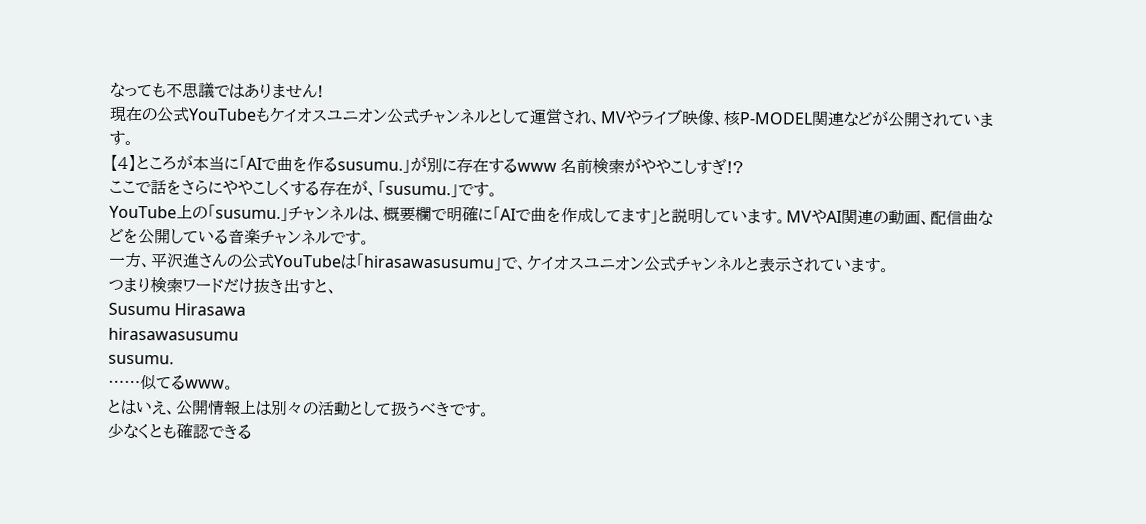なっても不思議ではありません!
現在の公式YouTubeもケイオスユニオン公式チャンネルとして運営され、MVやライブ映像、核P-MODEL関連などが公開されています。
【4】ところが本当に「AIで曲を作るsusumu.」が別に存在するwww 名前検索がややこしすぎ!?
ここで話をさらにややこしくする存在が、「susumu.」です。
YouTube上の「susumu.」チャンネルは、概要欄で明確に「AIで曲を作成してます」と説明しています。MVやAI関連の動画、配信曲などを公開している音楽チャンネルです。
一方、平沢進さんの公式YouTubeは「hirasawasusumu」で、ケイオスユニオン公式チャンネルと表示されています。
つまり検索ワードだけ抜き出すと、
Susumu Hirasawa
hirasawasusumu
susumu.
……似てるwww。
とはいえ、公開情報上は別々の活動として扱うべきです。
少なくとも確認できる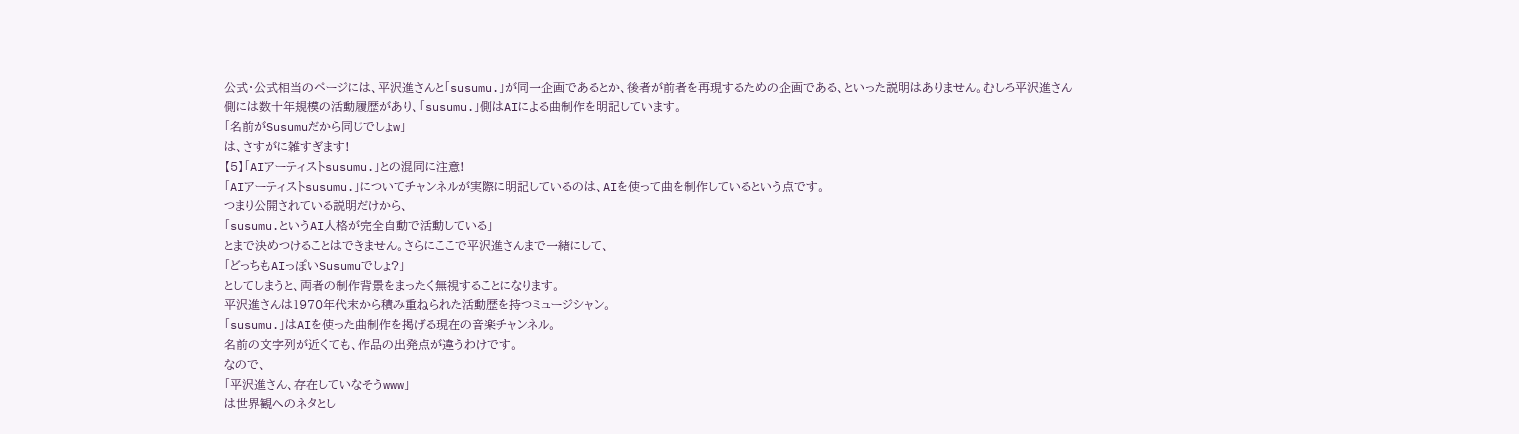公式・公式相当のページには、平沢進さんと「susumu.」が同一企画であるとか、後者が前者を再現するための企画である、といった説明はありません。むしろ平沢進さん側には数十年規模の活動履歴があり、「susumu.」側はAIによる曲制作を明記しています。
「名前がSusumuだから同じでしょw」
は、さすがに雑すぎます!
【5】「AIアーティストsusumu.」との混同に注意!
「AIアーティストsusumu.」についてチャンネルが実際に明記しているのは、AIを使って曲を制作しているという点です。
つまり公開されている説明だけから、
「susumu.というAI人格が完全自動で活動している」
とまで決めつけることはできません。さらにここで平沢進さんまで一緒にして、
「どっちもAIっぽいSusumuでしょ?」
としてしまうと、両者の制作背景をまったく無視することになります。
平沢進さんは1970年代末から積み重ねられた活動歴を持つミュージシャン。
「susumu.」はAIを使った曲制作を掲げる現在の音楽チャンネル。
名前の文字列が近くても、作品の出発点が違うわけです。
なので、
「平沢進さん、存在していなそうwww」
は世界観へのネタとし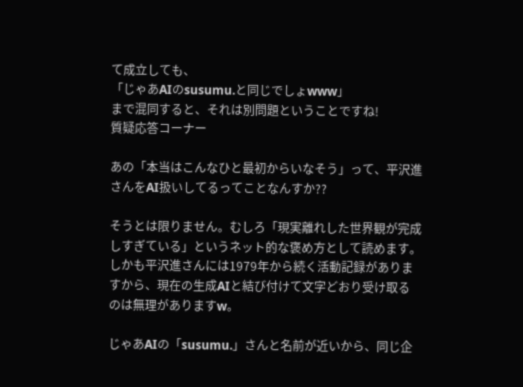て成立しても、
「じゃあAIのsusumu.と同じでしょwww」
まで混同すると、それは別問題ということですね!
質疑応答コーナー

あの「本当はこんなひと最初からいなそう」って、平沢進さんをAI扱いしてるってことなんすか??

そうとは限りません。むしろ「現実離れした世界観が完成しすぎている」というネット的な褒め方として読めます。しかも平沢進さんには1979年から続く活動記録がありますから、現在の生成AIと結び付けて文字どおり受け取るのは無理がありますw。

じゃあAIの「susumu.」さんと名前が近いから、同じ企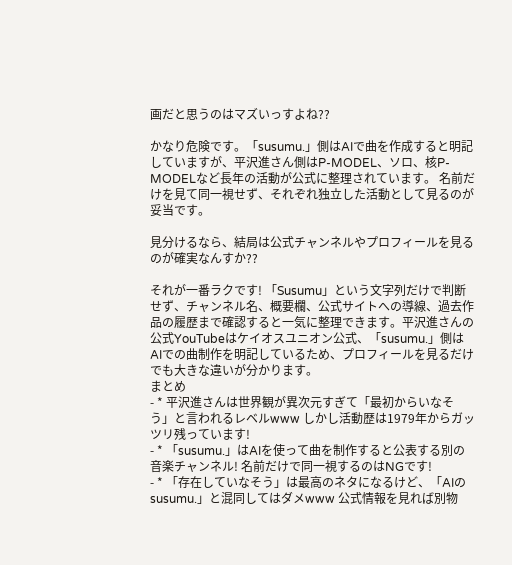画だと思うのはマズいっすよね??

かなり危険です。「susumu.」側はAIで曲を作成すると明記していますが、平沢進さん側はP-MODEL、ソロ、核P-MODELなど長年の活動が公式に整理されています。 名前だけを見て同一視せず、それぞれ独立した活動として見るのが妥当です。

見分けるなら、結局は公式チャンネルやプロフィールを見るのが確実なんすか??

それが一番ラクです! 「Susumu」という文字列だけで判断せず、チャンネル名、概要欄、公式サイトへの導線、過去作品の履歴まで確認すると一気に整理できます。平沢進さんの公式YouTubeはケイオスユニオン公式、「susumu.」側はAIでの曲制作を明記しているため、プロフィールを見るだけでも大きな違いが分かります。
まとめ
- * 平沢進さんは世界観が異次元すぎて「最初からいなそう」と言われるレベルwww しかし活動歴は1979年からガッツリ残っています!
- * 「susumu.」はAIを使って曲を制作すると公表する別の音楽チャンネル! 名前だけで同一視するのはNGです!
- * 「存在していなそう」は最高のネタになるけど、「AIのsusumu.」と混同してはダメwww 公式情報を見れば別物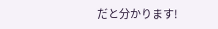だと分かります!